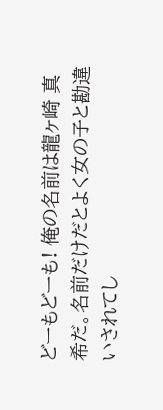どーもどーも! 俺の名前は龍ヶ崎 真希だ。名前だけだとよく女の子と勘違いされてし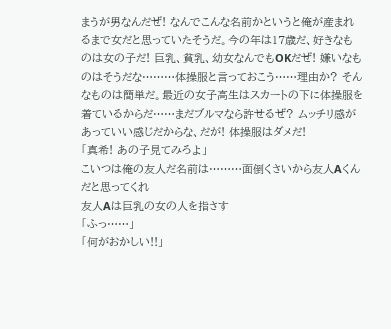まうが男なんだぜ! なんでこんな名前かというと俺が産まれるまで女だと思っていたそうだ。今の年は17歳だ、好きなものは女の子だ! 巨乳、貧乳、幼女なんでもOKだぜ! 嫌いなものはそうだな………体操服と言っておこう……理由か? そんなものは簡単だ。最近の女子高生はスカートの下に体操服を着ているからだ……まだブルマなら許せるぜ? ムッチリ感があっていい感じだからな、だが! 体操服はダメだ!
「真希! あの子見てみろよ」
こいつは俺の友人だ名前は………面倒くさいから友人Aくんだと思ってくれ
友人Aは巨乳の女の人を指さす
「ふっ……」
「何がおかしい!!」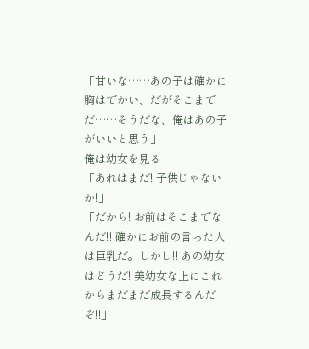「甘いな……あの子は確かに胸はでかい、だがそこまでだ……そうだな、俺はあの子がいいと思う」
俺は幼女を見る
「あれはまだ! 子供じゃないか!」
「だから! お前はそこまでなんだ!! 確かにお前の言った人は巨乳だ。しかし!! あの幼女はどうだ! 美幼女な上にこれからまだまだ成長するんだぞ!!」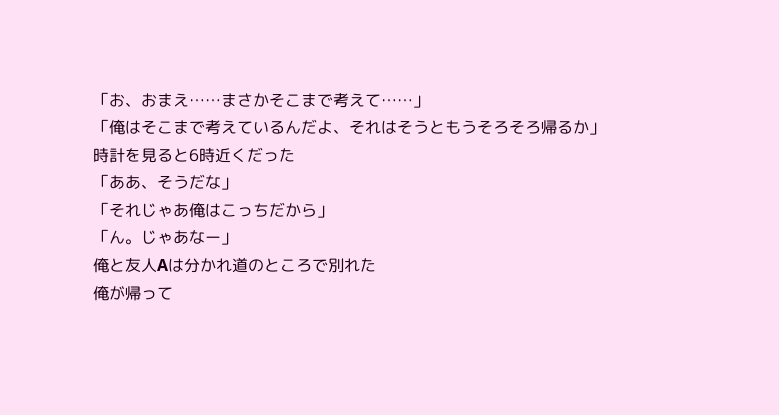「お、おまえ……まさかそこまで考えて……」
「俺はそこまで考えているんだよ、それはそうともうそろそろ帰るか」
時計を見ると6時近くだった
「ああ、そうだな」
「それじゃあ俺はこっちだから」
「ん。じゃあなー」
俺と友人Aは分かれ道のところで別れた
俺が帰って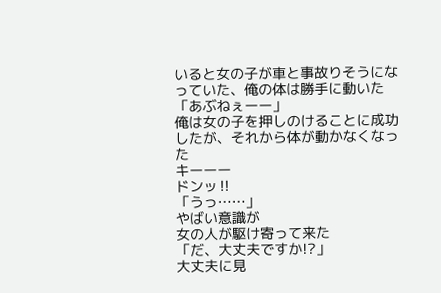いると女の子が車と事故りそうになっていた、俺の体は勝手に動いた
「あぶねぇーー」
俺は女の子を押しのけることに成功したが、それから体が動かなくなった
キーーー
ドンッ‼
「うっ……」
やばい意識が
女の人が駆け寄って来た
「だ、大丈夫ですか!?」
大丈夫に見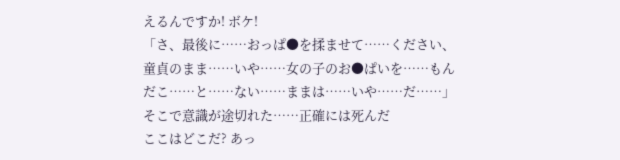えるんですか! ボケ!
「さ、最後に……おっぱ●を揉ませて……ください、童貞のまま……いや……女の子のお●ぱいを……もんだこ……と……ない……ままは……いや……だ……」
そこで意識が途切れた……正確には死んだ
ここはどこだ? あっ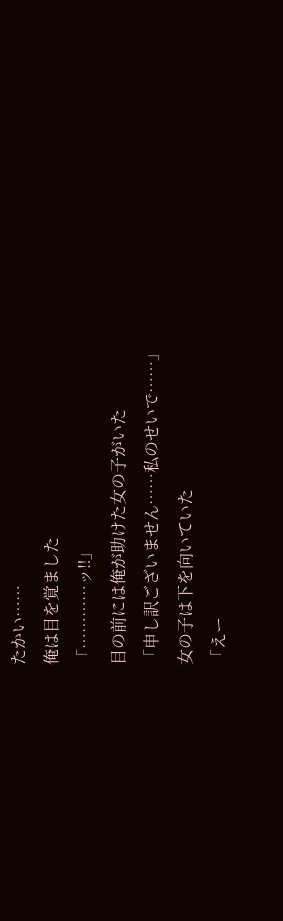たかい……
俺は目を覚ました
「…………ッ‼」
目の前には俺が助けた女の子がいた
「申し訳ございません……私のせいで……」
女の子は下を向いていた
「えー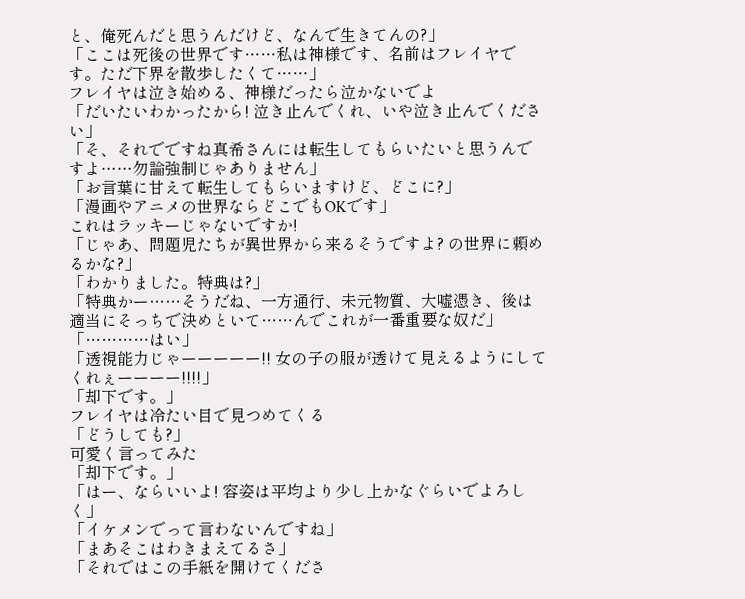と、俺死んだと思うんだけど、なんで生きてんの?」
「ここは死後の世界です……私は神様です、名前はフレイヤです。ただ下界を散歩したくて……」
フレイヤは泣き始める、神様だったら泣かないでよ
「だいたいわかったから! 泣き止んでくれ、いや泣き止んでください」
「そ、それでですね真希さんには転生してもらいたいと思うんですよ……勿論強制じゃありません」
「お言葉に甘えて転生してもらいますけど、どこに?」
「漫画やアニメの世界ならどこでもOKです」
これはラッキーじゃないですか!
「じゃあ、問題児たちが異世界から来るそうですよ? の世界に頼めるかな?」
「わかりました。特典は?」
「特典かー……そうだね、一方通行、未元物質、大嘘憑き、後は適当にそっちで決めといて……んでこれが一番重要な奴だ」
「…………はい」
「透視能力じゃーーーーー!! 女の子の服が透けて見えるようにしてくれぇーーーー!!!!」
「却下です。」
フレイヤは冷たい目で見つめてくる
「どうしても?」
可愛く言ってみた
「却下です。」
「はー、ならいいよ! 容姿は平均より少し上かなぐらいでよろしく」
「イケメンでって言わないんですね」
「まあそこはわきまえてるさ」
「それではこの手紙を開けてくださ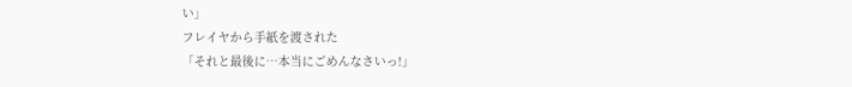い」
フレイヤから手紙を渡された
「それと最後に…本当にごめんなさいっ!」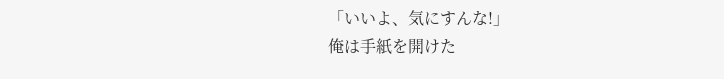「いいよ、気にすんな!」
俺は手紙を開けた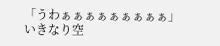「うわぁぁぁぁぁぁぁぁぁ」
いきなり空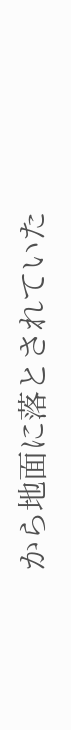から地面に落とされていた